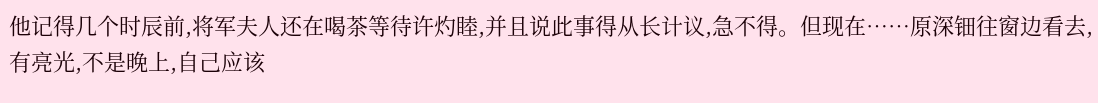他记得几个时辰前,将军夫人还在喝茶等待许灼睦,并且说此事得从长计议,急不得。但现在……原深钿往窗边看去,有亮光,不是晚上,自己应该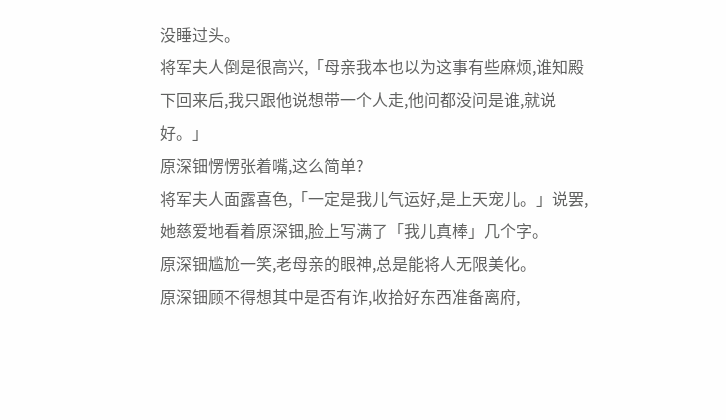没睡过头。
将军夫人倒是很高兴,「母亲我本也以为这事有些麻烦,谁知殿下回来后,我只跟他说想带一个人走,他问都没问是谁,就说好。」
原深钿愣愣张着嘴,这么简单?
将军夫人面露喜色,「一定是我儿气运好,是上天宠儿。」说罢,她慈爱地看着原深钿,脸上写满了「我儿真棒」几个字。
原深钿尴尬一笑,老母亲的眼神,总是能将人无限美化。
原深钿顾不得想其中是否有诈,收拾好东西准备离府,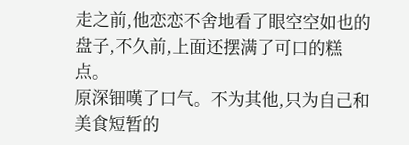走之前,他恋恋不舍地看了眼空空如也的盘子,不久前,上面还摆满了可口的糕点。
原深钿嘆了口气。不为其他,只为自己和美食短暂的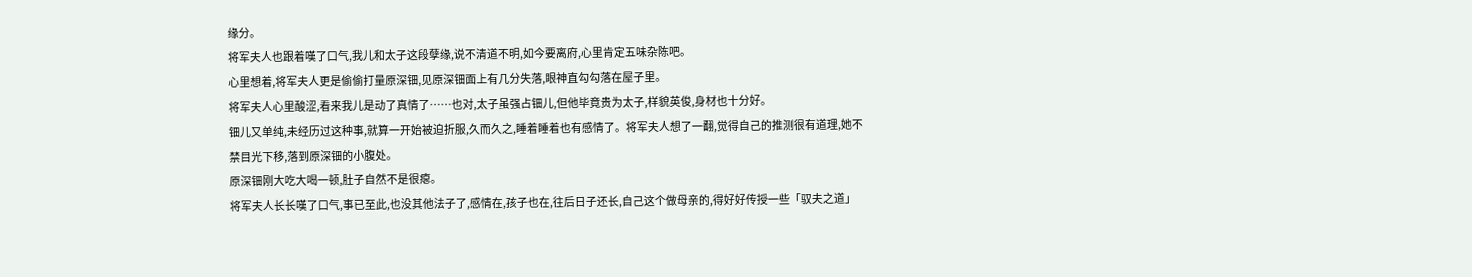缘分。
将军夫人也跟着嘆了口气,我儿和太子这段孽缘,说不清道不明,如今要离府,心里肯定五味杂陈吧。
心里想着,将军夫人更是偷偷打量原深钿,见原深钿面上有几分失落,眼神直勾勾落在屋子里。
将军夫人心里酸涩,看来我儿是动了真情了……也对,太子虽强占钿儿,但他毕竟贵为太子,样貌英俊,身材也十分好。
钿儿又单纯,未经历过这种事,就算一开始被迫折服,久而久之,睡着睡着也有感情了。将军夫人想了一翻,觉得自己的推测很有道理,她不禁目光下移,落到原深钿的小腹处。
原深钿刚大吃大喝一顿,肚子自然不是很瘪。
将军夫人长长嘆了口气,事已至此,也没其他法子了,感情在,孩子也在,往后日子还长,自己这个做母亲的,得好好传授一些「驭夫之道」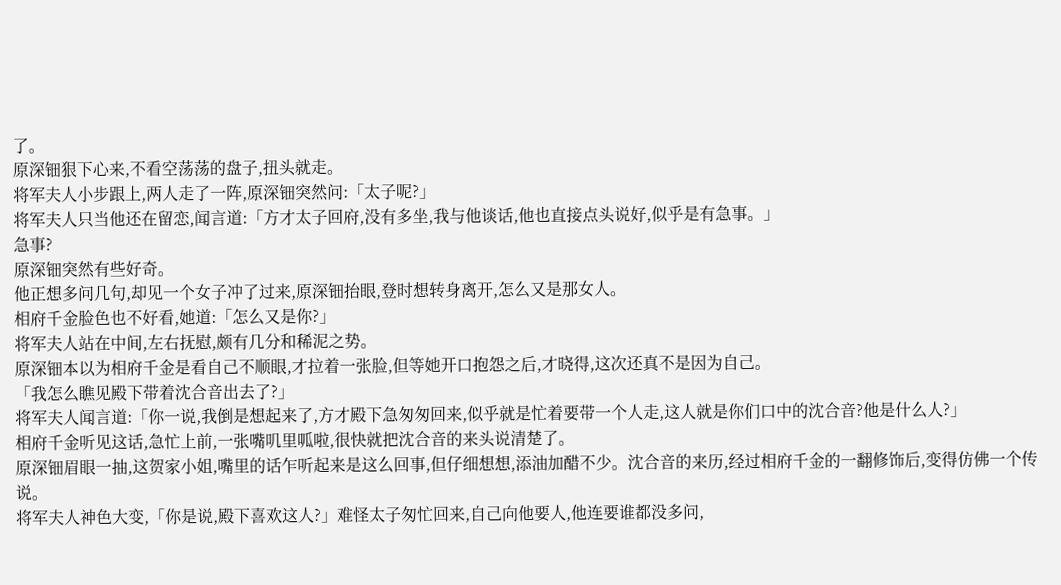了。
原深钿狠下心来,不看空荡荡的盘子,扭头就走。
将军夫人小步跟上,两人走了一阵,原深钿突然问:「太子呢?」
将军夫人只当他还在留恋,闻言道:「方才太子回府,没有多坐,我与他谈话,他也直接点头说好,似乎是有急事。」
急事?
原深钿突然有些好奇。
他正想多问几句,却见一个女子冲了过来,原深钿抬眼,登时想转身离开,怎么又是那女人。
相府千金脸色也不好看,她道:「怎么又是你?」
将军夫人站在中间,左右抚慰,颇有几分和稀泥之势。
原深钿本以为相府千金是看自己不顺眼,才拉着一张脸,但等她开口抱怨之后,才晓得,这次还真不是因为自己。
「我怎么瞧见殿下带着沈合音出去了?」
将军夫人闻言道:「你一说,我倒是想起来了,方才殿下急匆匆回来,似乎就是忙着要带一个人走,这人就是你们口中的沈合音?他是什么人?」
相府千金听见这话,急忙上前,一张嘴叽里呱啦,很快就把沈合音的来头说清楚了。
原深钿眉眼一抽,这贺家小姐,嘴里的话乍听起来是这么回事,但仔细想想,添油加醋不少。沈合音的来历,经过相府千金的一翻修饰后,变得仿佛一个传说。
将军夫人神色大变,「你是说,殿下喜欢这人?」难怪太子匆忙回来,自己向他要人,他连要谁都没多问,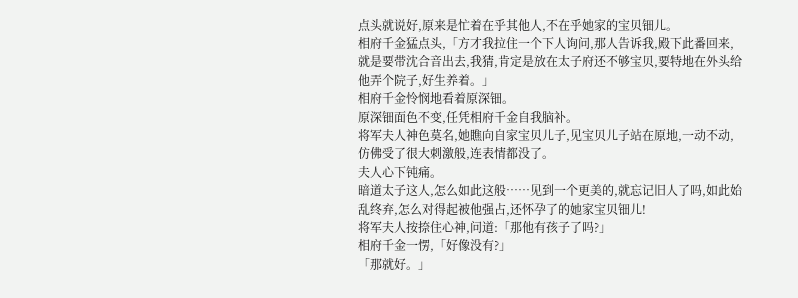点头就说好,原来是忙着在乎其他人,不在乎她家的宝贝钿儿。
相府千金猛点头,「方才我拉住一个下人询问,那人告诉我,殿下此番回来,就是要带沈合音出去,我猜,肯定是放在太子府还不够宝贝,要特地在外头给他弄个院子,好生养着。」
相府千金怜悯地看着原深钿。
原深钿面色不变,任凭相府千金自我脑补。
将军夫人神色莫名,她瞧向自家宝贝儿子,见宝贝儿子站在原地,一动不动,仿佛受了很大刺激般,连表情都没了。
夫人心下钝痛。
暗道太子这人,怎么如此这般……见到一个更美的,就忘记旧人了吗,如此始乱终弃,怎么对得起被他强占,还怀孕了的她家宝贝钿儿!
将军夫人按捺住心神,问道:「那他有孩子了吗?」
相府千金一愣,「好像没有?」
「那就好。」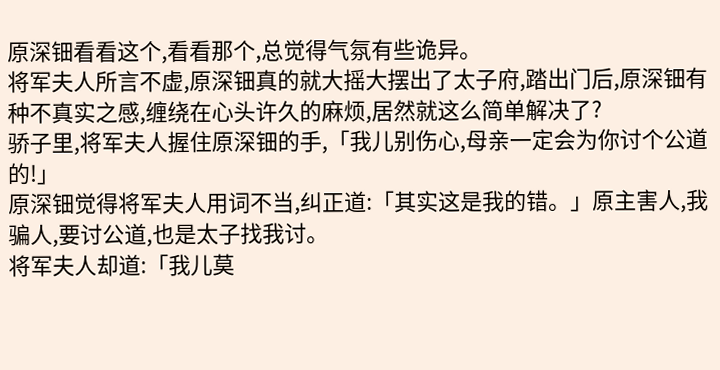原深钿看看这个,看看那个,总觉得气氛有些诡异。
将军夫人所言不虚,原深钿真的就大摇大摆出了太子府,踏出门后,原深钿有种不真实之感,缠绕在心头许久的麻烦,居然就这么简单解决了?
骄子里,将军夫人握住原深钿的手,「我儿别伤心,母亲一定会为你讨个公道的!」
原深钿觉得将军夫人用词不当,纠正道:「其实这是我的错。」原主害人,我骗人,要讨公道,也是太子找我讨。
将军夫人却道:「我儿莫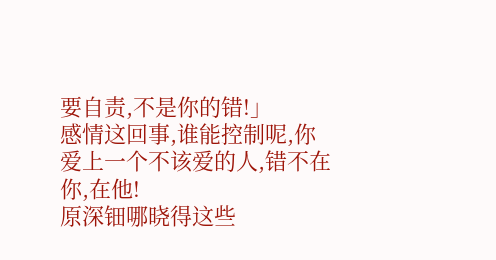要自责,不是你的错!」
感情这回事,谁能控制呢,你爱上一个不该爱的人,错不在你,在他!
原深钿哪晓得这些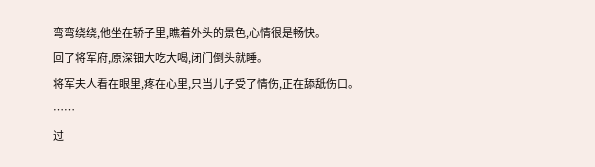弯弯绕绕,他坐在轿子里,瞧着外头的景色,心情很是畅快。
回了将军府,原深钿大吃大喝,闭门倒头就睡。
将军夫人看在眼里,疼在心里,只当儿子受了情伤,正在舔舐伤口。
……
过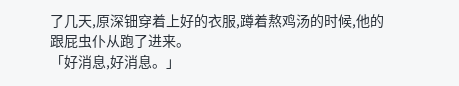了几天,原深钿穿着上好的衣服,蹲着熬鸡汤的时候,他的跟屁虫仆从跑了进来。
「好消息,好消息。」